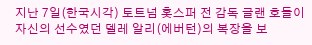지난 7일(한국시각) 토트넘 홋스퍼 전 감독 글랜 호들이 자신의 선수였던 델레 알리(에버턴)의 복장을 보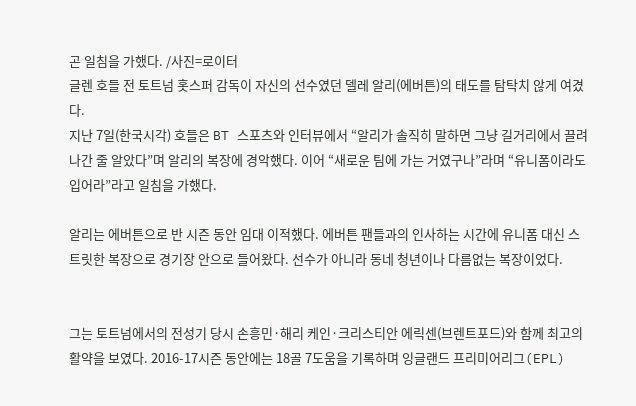곤 일침을 가했다. /사진=로이터
글렌 호들 전 토트넘 홋스퍼 감독이 자신의 선수였던 델레 알리(에버튼)의 태도를 탐탁치 않게 여겼다.
지난 7일(한국시각) 호들은 BT 스포츠와 인터뷰에서 “알리가 솔직히 말하면 그냥 길거리에서 끌려나간 줄 알았다”며 알리의 복장에 경악했다. 이어 “새로운 팀에 가는 거였구나”라며 “유니폼이라도 입어라”라고 일침을 가했다.

알리는 에버튼으로 반 시즌 동안 임대 이적했다. 에버튼 팬들과의 인사하는 시간에 유니폼 대신 스트릿한 복장으로 경기장 안으로 들어왔다. 선수가 아니라 동네 청년이나 다름없는 복장이었다.


그는 토트넘에서의 전성기 당시 손흥민·해리 케인·크리스티안 에릭센(브렌트포드)와 함께 최고의 활약을 보였다. 2016-17시즌 동안에는 18골 7도움을 기록하며 잉글랜드 프리미어리그(EPL)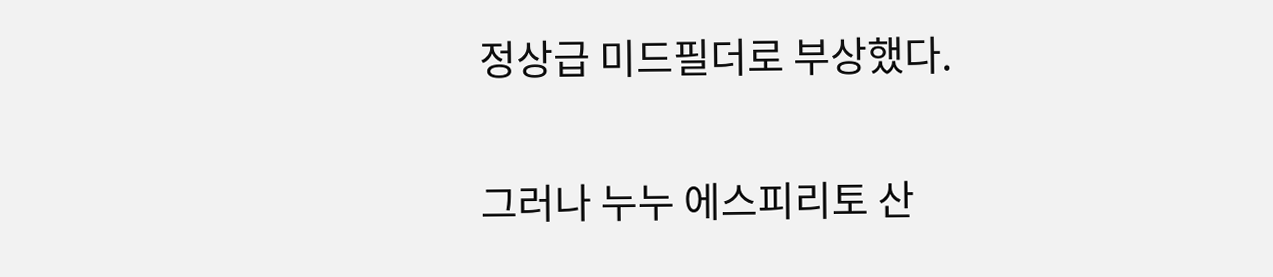정상급 미드필더로 부상했다.

그러나 누누 에스피리토 산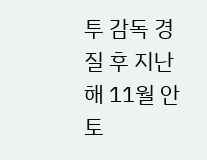투 감독 경질 후 지난해 11월 안토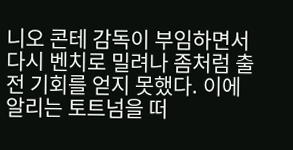니오 콘테 감독이 부임하면서 다시 벤치로 밀려나 좀처럼 출전 기회를 얻지 못했다. 이에 알리는 토트넘을 떠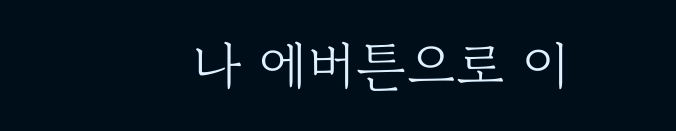나 에버튼으로 이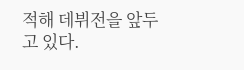적해 데뷔전을 앞두고 있다.